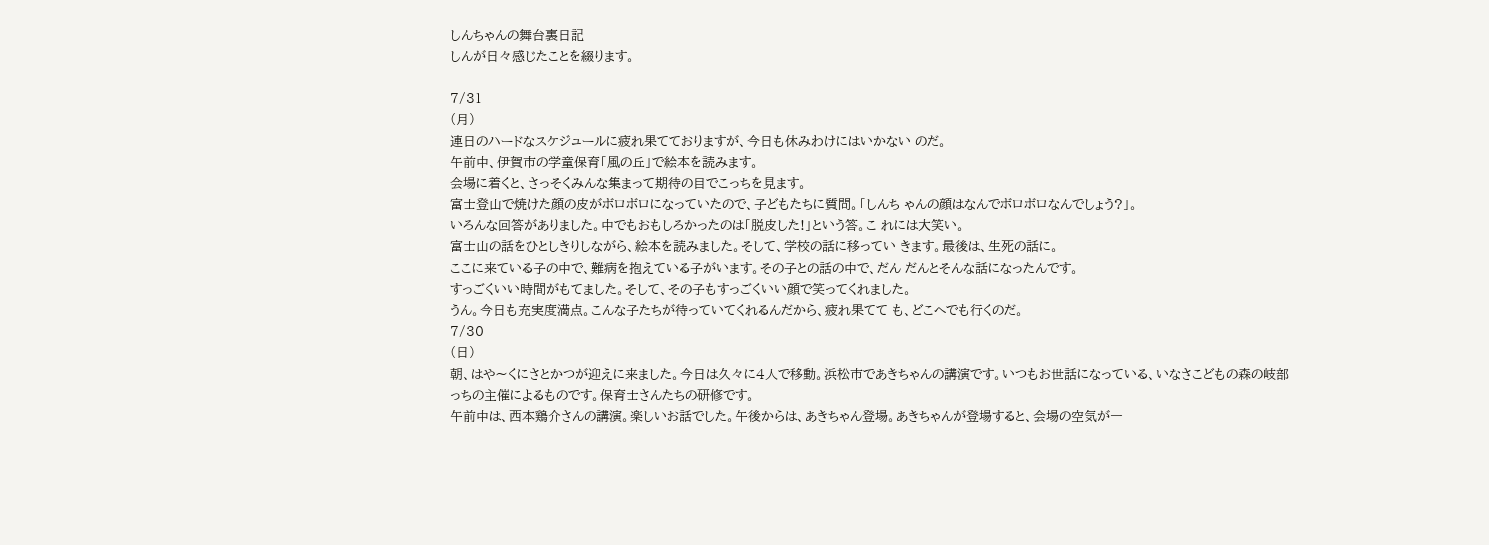しんちゃんの舞台裏日記
しんが日々感じたことを綴ります。

7/31
(月)
連日のハードなスケジュールに疲れ果てておりますが、今日も休みわけにはいかない のだ。
午前中、伊賀市の学童保育「風の丘」で絵本を読みます。
会場に着くと、さっそくみんな集まって期待の目でこっちを見ます。
富士登山で焼けた顔の皮がボロボロになっていたので、子どもたちに質問。「しんち ゃんの顔はなんでボロボロなんでしょう?」。
いろんな回答がありました。中でもおもしろかったのは「脱皮した!」という答。こ れには大笑い。
富士山の話をひとしきりしながら、絵本を読みました。そして、学校の話に移ってい きます。最後は、生死の話に。
ここに来ている子の中で、難病を抱えている子がいます。その子との話の中で、だん だんとそんな話になったんです。
すっごくいい時間がもてました。そして、その子もすっごくいい顔で笑ってくれました。
うん。今日も充実度満点。こんな子たちが待っていてくれるんだから、疲れ果てて も、どこへでも行くのだ。
7/30
(日)
朝、はや〜くにさとかつが迎えに来ました。今日は久々に4人で移動。浜松市であきちゃんの講演です。いつもお世話になっている、いなさこどもの森の岐部っちの主催によるものです。保育士さんたちの研修です。
午前中は、西本鶏介さんの講演。楽しいお話でした。午後からは、あきちゃん登場。あきちゃんが登場すると、会場の空気が一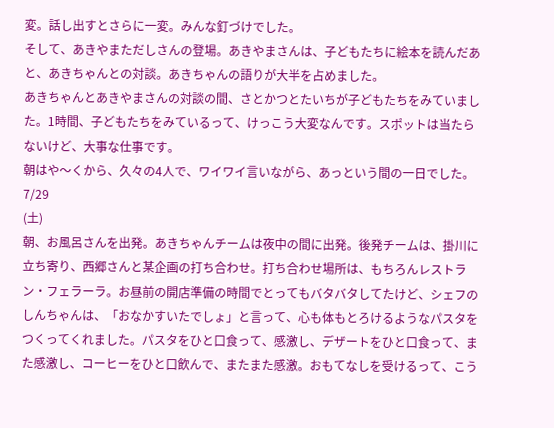変。話し出すとさらに一変。みんな釘づけでした。
そして、あきやまただしさんの登場。あきやまさんは、子どもたちに絵本を読んだあと、あきちゃんとの対談。あきちゃんの語りが大半を占めました。
あきちゃんとあきやまさんの対談の間、さとかつとたいちが子どもたちをみていました。1時間、子どもたちをみているって、けっこう大変なんです。スポットは当たらないけど、大事な仕事です。
朝はや〜くから、久々の4人で、ワイワイ言いながら、あっという間の一日でした。
7/29
(土)
朝、お風呂さんを出発。あきちゃんチームは夜中の間に出発。後発チームは、掛川に立ち寄り、西郷さんと某企画の打ち合わせ。打ち合わせ場所は、もちろんレストラン・フェラーラ。お昼前の開店準備の時間でとってもバタバタしてたけど、シェフのしんちゃんは、「おなかすいたでしょ」と言って、心も体もとろけるようなパスタをつくってくれました。パスタをひと口食って、感激し、デザートをひと口食って、また感激し、コーヒーをひと口飲んで、またまた感激。おもてなしを受けるって、こう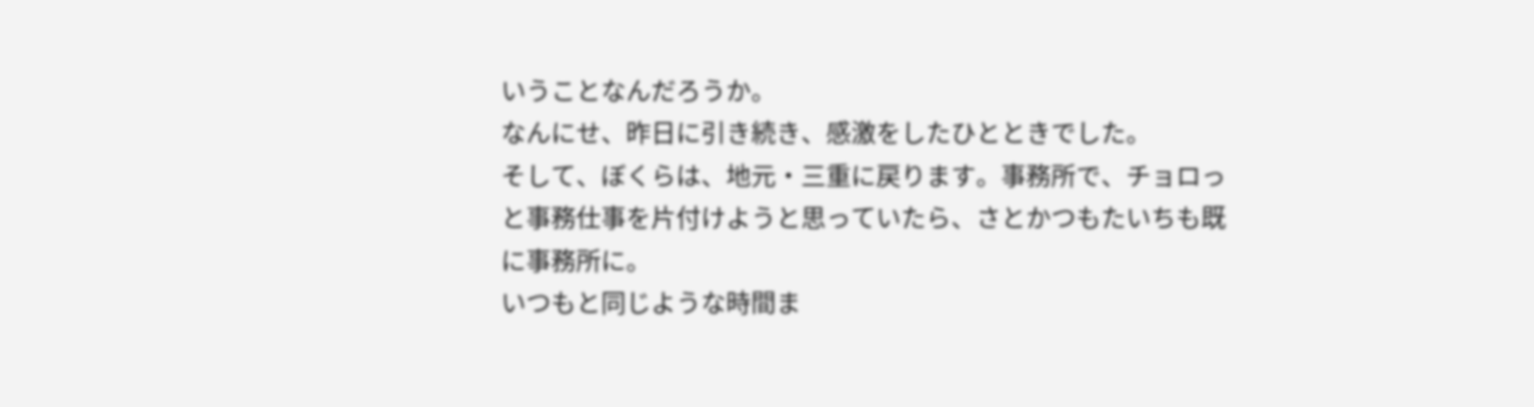いうことなんだろうか。
なんにせ、昨日に引き続き、感激をしたひとときでした。
そして、ぼくらは、地元・三重に戻ります。事務所で、チョロっと事務仕事を片付けようと思っていたら、さとかつもたいちも既に事務所に。
いつもと同じような時間ま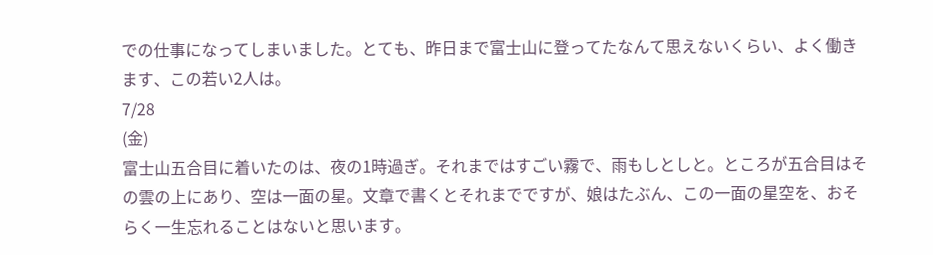での仕事になってしまいました。とても、昨日まで富士山に登ってたなんて思えないくらい、よく働きます、この若い2人は。
7/28
(金)
富士山五合目に着いたのは、夜の1時過ぎ。それまではすごい霧で、雨もしとしと。ところが五合目はその雲の上にあり、空は一面の星。文章で書くとそれまでですが、娘はたぶん、この一面の星空を、おそらく一生忘れることはないと思います。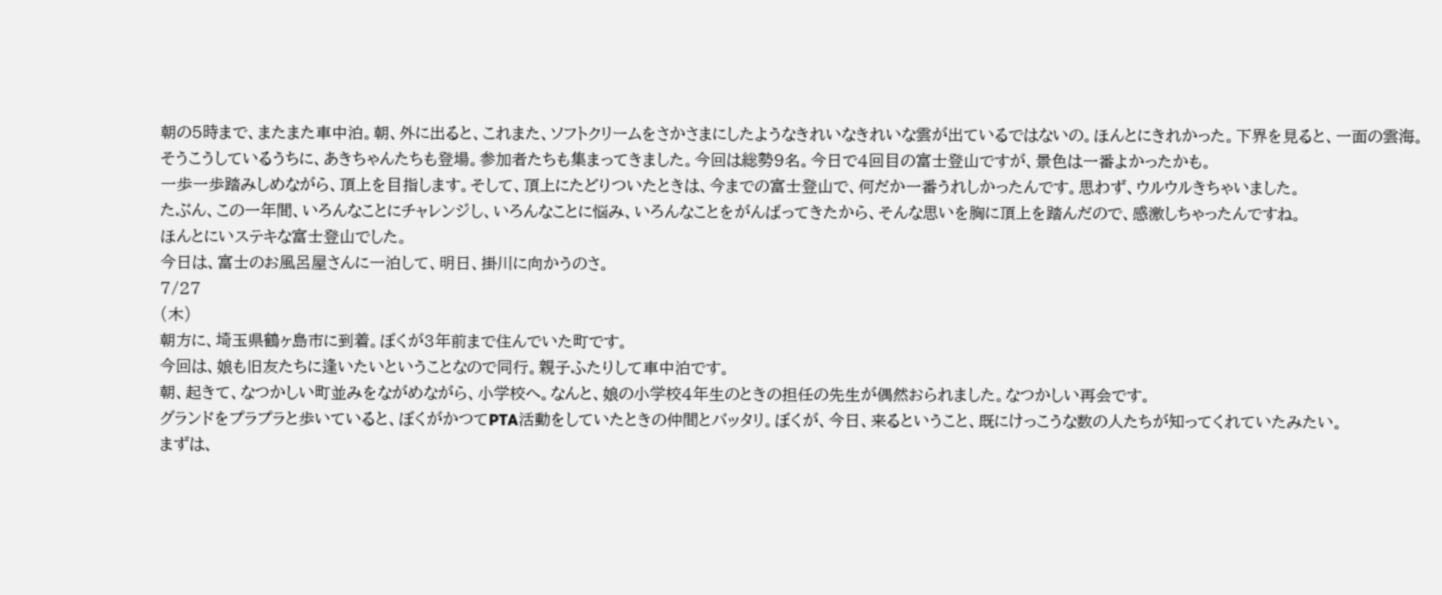朝の5時まで、またまた車中泊。朝、外に出ると、これまた、ソフトクリームをさかさまにしたようなきれいなきれいな雲が出ているではないの。ほんとにきれかった。下界を見ると、一面の雲海。
そうこうしているうちに、あきちゃんたちも登場。参加者たちも集まってきました。今回は総勢9名。今日で4回目の富士登山ですが、景色は一番よかったかも。
一歩一歩踏みしめながら、頂上を目指します。そして、頂上にたどりついたときは、今までの富士登山で、何だか一番うれしかったんです。思わず、ウルウルきちゃいました。
たぶん、この一年間、いろんなことにチャレンジし、いろんなことに悩み、いろんなことをがんばってきたから、そんな思いを胸に頂上を踏んだので、感激しちゃったんですね。
ほんとにいステキな富士登山でした。
今日は、富士のお風呂屋さんに一泊して、明日、掛川に向かうのさ。
7/27
(木)
朝方に、埼玉県鶴ヶ島市に到着。ぼくが3年前まで住んでいた町です。
今回は、娘も旧友たちに逢いたいということなので同行。親子ふたりして車中泊です。
朝、起きて、なつかしい町並みをながめながら、小学校へ。なんと、娘の小学校4年生のときの担任の先生が偶然おられました。なつかしい再会です。
グランドをプラプラと歩いていると、ぼくがかつてPTA活動をしていたときの仲間とバッタリ。ぼくが、今日、来るということ、既にけっこうな数の人たちが知ってくれていたみたい。
まずは、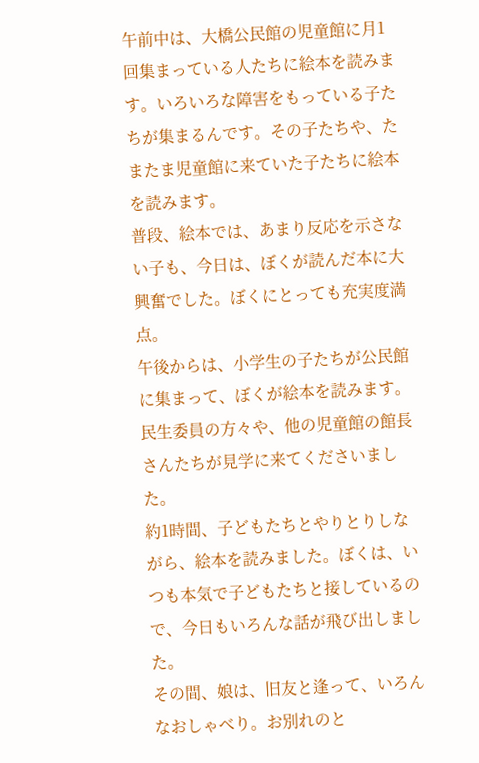午前中は、大橋公民館の児童館に月1回集まっている人たちに絵本を読みます。いろいろな障害をもっている子たちが集まるんです。その子たちや、たまたま児童館に来ていた子たちに絵本を読みます。
普段、絵本では、あまり反応を示さない子も、今日は、ぼくが読んだ本に大興奮でした。ぼくにとっても充実度満点。
午後からは、小学生の子たちが公民館に集まって、ぼくが絵本を読みます。民生委員の方々や、他の児童館の館長さんたちが見学に来てくださいました。
約1時間、子どもたちとやりとりしながら、絵本を読みました。ぼくは、いつも本気で子どもたちと接しているので、今日もいろんな話が飛び出しました。
その間、娘は、旧友と逢って、いろんなおしゃべり。お別れのと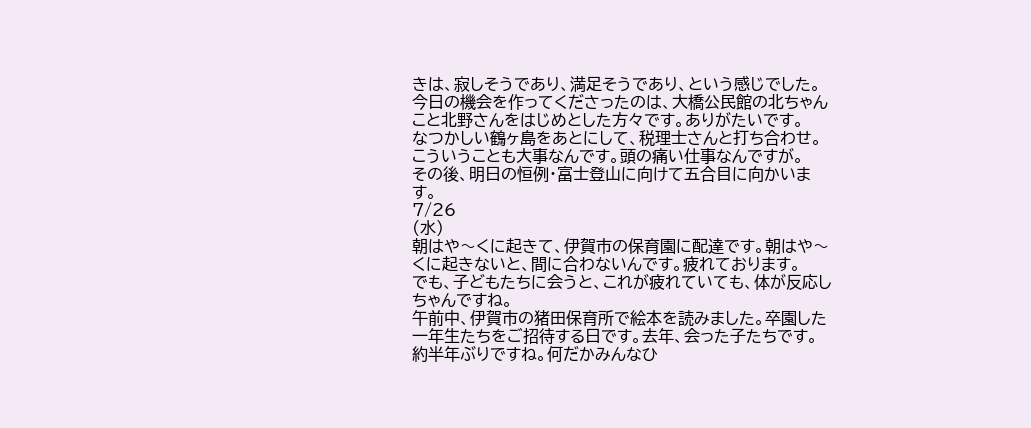きは、寂しそうであり、満足そうであり、という感じでした。
今日の機会を作ってくださったのは、大橋公民館の北ちゃんこと北野さんをはじめとした方々です。ありがたいです。
なつかしい鶴ヶ島をあとにして、税理士さんと打ち合わせ。こういうことも大事なんです。頭の痛い仕事なんですが。
その後、明日の恒例・富士登山に向けて五合目に向かいます。
7/26
(水)
朝はや〜くに起きて、伊賀市の保育園に配達です。朝はや〜くに起きないと、間に合わないんです。疲れております。
でも、子どもたちに会うと、これが疲れていても、体が反応しちゃんですね。
午前中、伊賀市の猪田保育所で絵本を読みました。卒園した一年生たちをご招待する日です。去年、会った子たちです。約半年ぶりですね。何だかみんなひ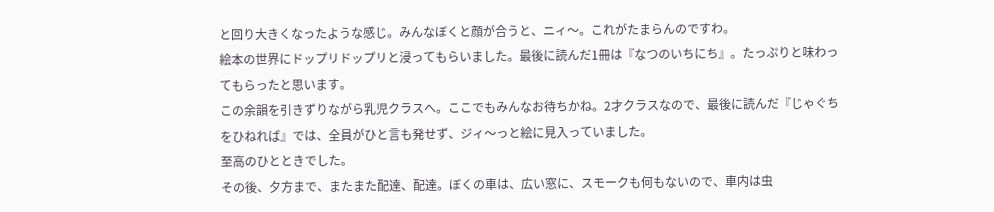と回り大きくなったような感じ。みんなぼくと顔が合うと、ニィ〜。これがたまらんのですわ。
絵本の世界にドップリドップリと浸ってもらいました。最後に読んだ1冊は『なつのいちにち』。たっぷりと味わってもらったと思います。
この余韻を引きずりながら乳児クラスへ。ここでもみんなお待ちかね。2才クラスなので、最後に読んだ『じゃぐちをひねれば』では、全員がひと言も発せず、ジィ〜っと絵に見入っていました。
至高のひとときでした。
その後、夕方まで、またまた配達、配達。ぼくの車は、広い窓に、スモークも何もないので、車内は虫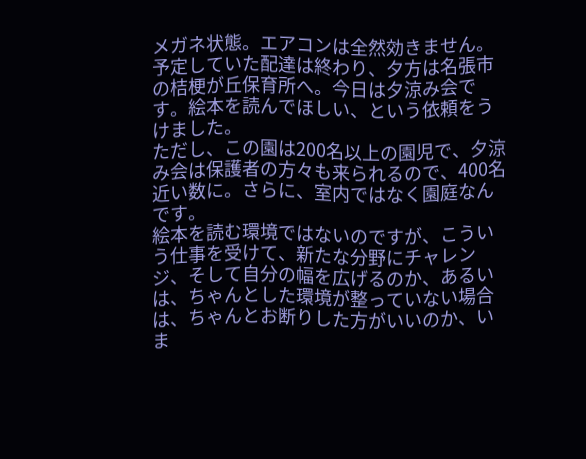メガネ状態。エアコンは全然効きません。
予定していた配達は終わり、夕方は名張市の桔梗が丘保育所へ。今日は夕涼み会です。絵本を読んでほしい、という依頼をうけました。
ただし、この園は200名以上の園児で、夕涼み会は保護者の方々も来られるので、400名近い数に。さらに、室内ではなく園庭なんです。
絵本を読む環境ではないのですが、こういう仕事を受けて、新たな分野にチャレンジ、そして自分の幅を広げるのか、あるいは、ちゃんとした環境が整っていない場合は、ちゃんとお断りした方がいいのか、いま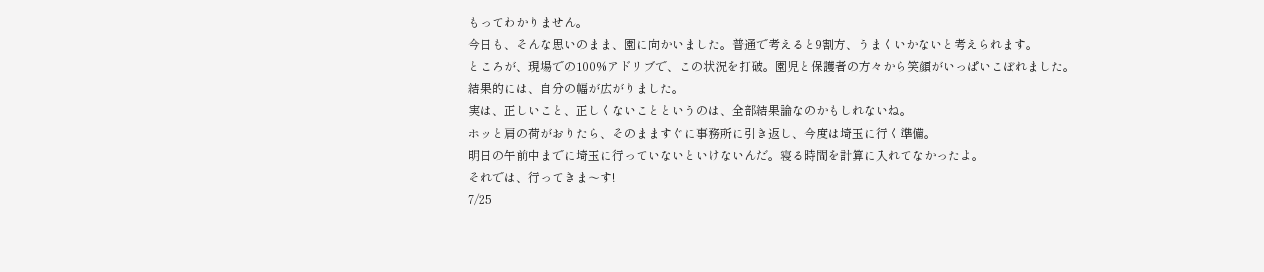もってわかりません。
今日も、そんな思いのまま、園に向かいました。普通で考えると9割方、うまくいかないと考えられます。
ところが、現場での100%アドリブで、この状況を打破。園児と保護者の方々から笑顔がいっぱいこぼれました。結果的には、自分の幅が広がりました。
実は、正しいこと、正しくないことというのは、全部結果論なのかもしれないね。
ホッと肩の荷がおりたら、そのまますぐに事務所に引き返し、今度は埼玉に行く準備。
明日の午前中までに埼玉に行っていないといけないんだ。寝る時間を計算に入れてなかったよ。
それでは、行ってきま〜す!
7/25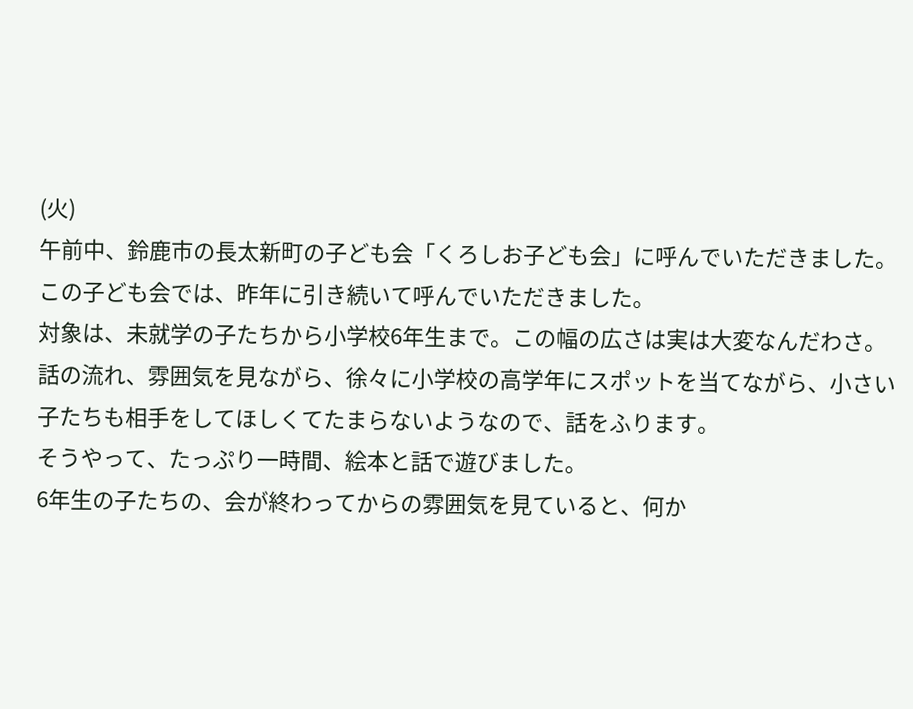(火)
午前中、鈴鹿市の長太新町の子ども会「くろしお子ども会」に呼んでいただきました。
この子ども会では、昨年に引き続いて呼んでいただきました。
対象は、未就学の子たちから小学校6年生まで。この幅の広さは実は大変なんだわさ。
話の流れ、雰囲気を見ながら、徐々に小学校の高学年にスポットを当てながら、小さい子たちも相手をしてほしくてたまらないようなので、話をふります。
そうやって、たっぷり一時間、絵本と話で遊びました。
6年生の子たちの、会が終わってからの雰囲気を見ていると、何か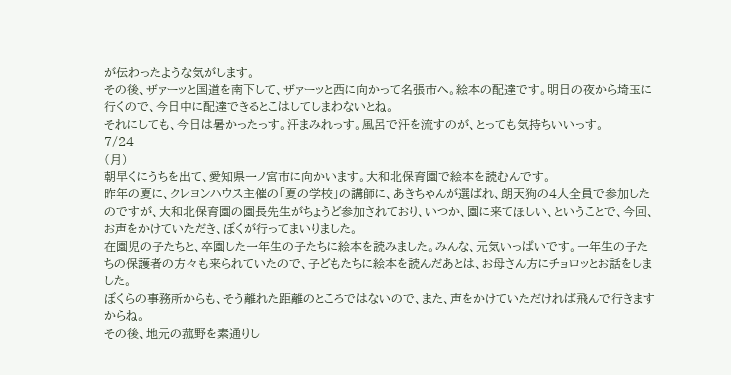が伝わったような気がします。
その後、ザァーッと国道を南下して、ザァーッと西に向かって名張市へ。絵本の配達です。明日の夜から埼玉に行くので、今日中に配達できるとこはしてしまわないとね。
それにしても、今日は暑かったっす。汗まみれっす。風呂で汗を流すのが、とっても気持ちいいっす。
7/24
(月)
朝早くにうちを出て、愛知県一ノ宮市に向かいます。大和北保育園で絵本を読むんです。
昨年の夏に、クレヨンハウス主催の「夏の学校」の講師に、あきちゃんが選ばれ、朗天狗の4人全員で参加したのですが、大和北保育園の園長先生がちょうど参加されており、いつか、園に来てほしい、ということで、今回、お声をかけていただき、ぼくが行ってまいりました。
在園児の子たちと、卒園した一年生の子たちに絵本を読みました。みんな、元気いっぱいです。一年生の子たちの保護者の方々も来られていたので、子どもたちに絵本を読んだあとは、お母さん方にチョロッとお話をしました。
ぼくらの事務所からも、そう離れた距離のところではないので、また、声をかけていただければ飛んで行きますからね。
その後、地元の菰野を素通りし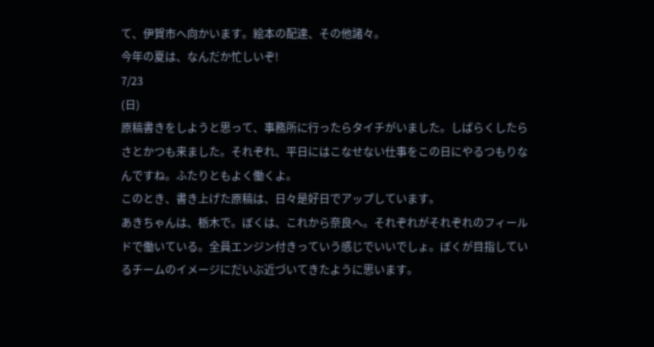て、伊賀市へ向かいます。絵本の配達、その他諸々。
今年の夏は、なんだか忙しいぞ!
7/23
(日)
原稿書きをしようと思って、事務所に行ったらタイチがいました。しばらくしたらさとかつも来ました。それぞれ、平日にはこなせない仕事をこの日にやるつもりなんですね。ふたりともよく働くよ。
このとき、書き上げた原稿は、日々是好日でアップしています。
あきちゃんは、栃木で。ぼくは、これから奈良へ。それぞれがそれぞれのフィールドで働いている。全員エンジン付きっていう感じでいいでしょ。ぼくが目指しているチームのイメージにだいぶ近づいてきたように思います。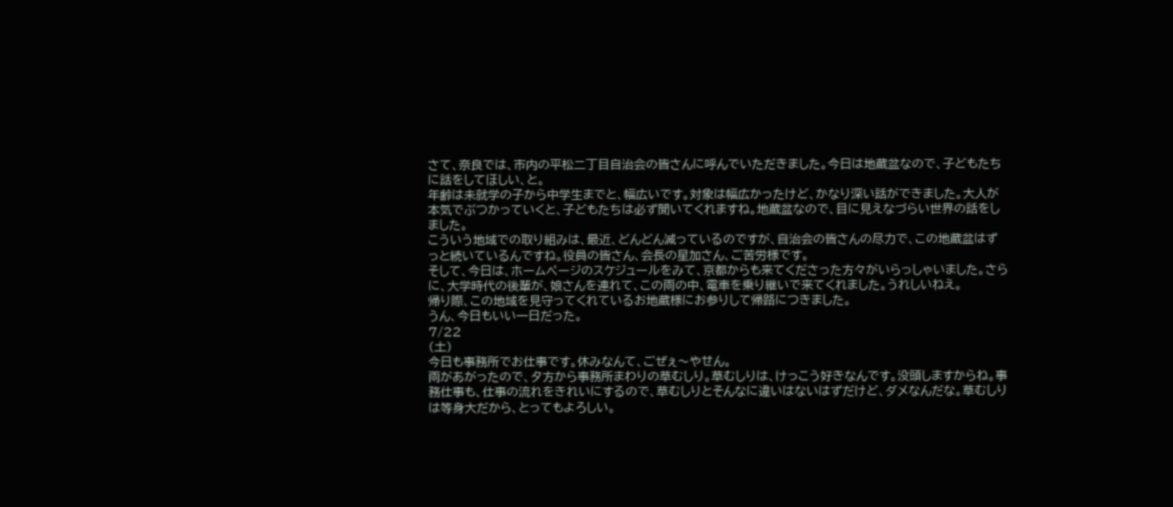さて、奈良では、市内の平松二丁目自治会の皆さんに呼んでいただきました。今日は地蔵盆なので、子どもたちに話をしてほしい、と。
年齢は未就学の子から中学生までと、幅広いです。対象は幅広かったけど、かなり深い話ができました。大人が本気でぶつかっていくと、子どもたちは必ず聞いてくれますね。地蔵盆なので、目に見えなづらい世界の話をしました。
こういう地域での取り組みは、最近、どんどん減っているのですが、自治会の皆さんの尽力で、この地蔵盆はずっと続いているんですね。役員の皆さん、会長の星加さん、ご苦労様です。
そして、今日は、ホームページのスケジュールをみて、京都からも来てくださった方々がいらっしゃいました。さらに、大学時代の後輩が、娘さんを連れて、この雨の中、電車を乗り継いで来てくれました。うれしいねえ。
帰り際、この地域を見守ってくれているお地蔵様にお参りして帰路につきました。
うん、今日もいい一日だった。
7/22
(土)
今日も事務所でお仕事です。休みなんて、ごぜぇ〜やせん。
雨があがったので、夕方から事務所まわりの草むしり。草むしりは、けっこう好きなんです。没頭しますからね。事務仕事も、仕事の流れをきれいにするので、草むしりとそんなに違いはないはずだけど、ダメなんだな。草むしりは等身大だから、とってもよろしい。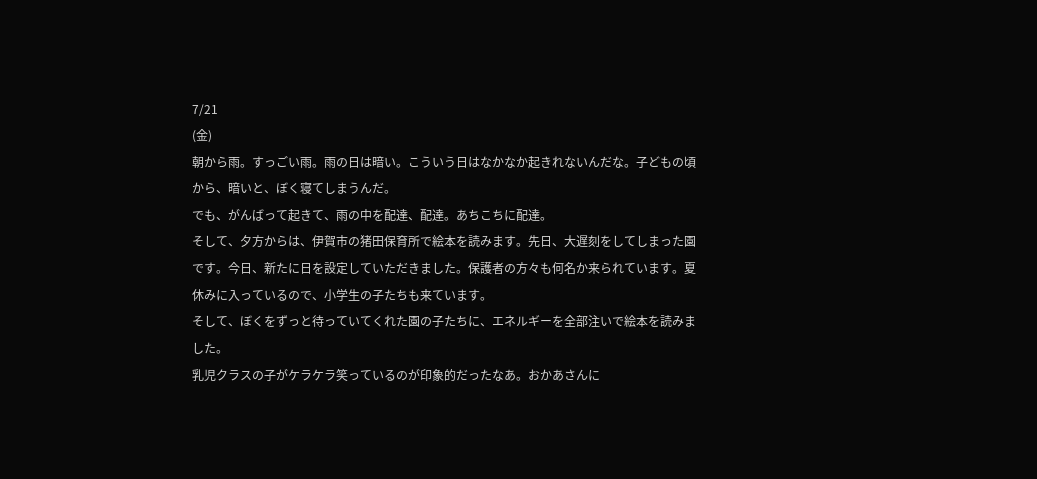7/21
(金)
朝から雨。すっごい雨。雨の日は暗い。こういう日はなかなか起きれないんだな。子どもの頃から、暗いと、ぼく寝てしまうんだ。
でも、がんばって起きて、雨の中を配達、配達。あちこちに配達。
そして、夕方からは、伊賀市の猪田保育所で絵本を読みます。先日、大遅刻をしてしまった園です。今日、新たに日を設定していただきました。保護者の方々も何名か来られています。夏休みに入っているので、小学生の子たちも来ています。
そして、ぼくをずっと待っていてくれた園の子たちに、エネルギーを全部注いで絵本を読みました。
乳児クラスの子がケラケラ笑っているのが印象的だったなあ。おかあさんに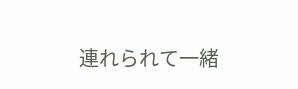連れられて一緒